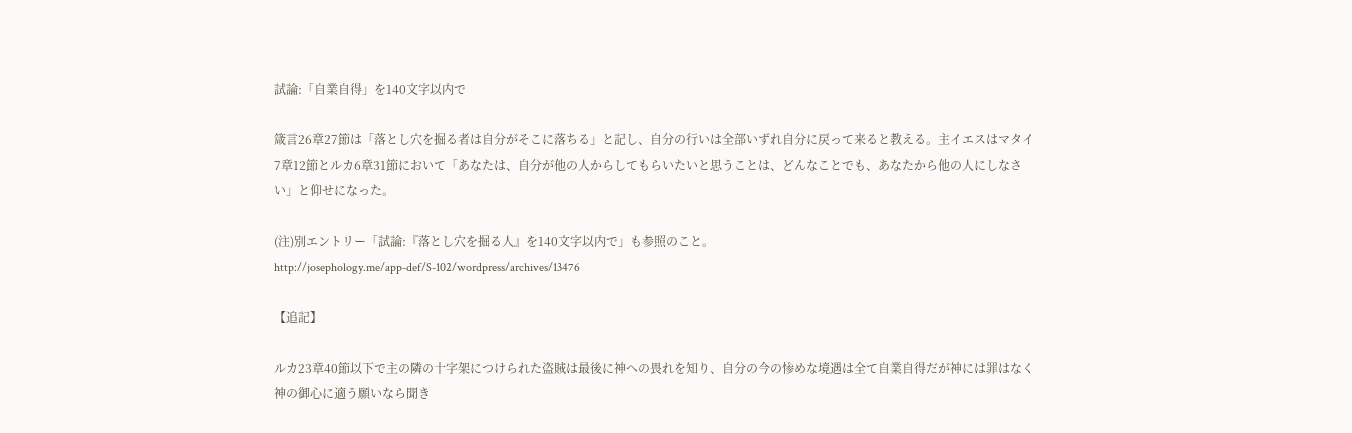試論:「自業自得」を140文字以内で

箴言26章27節は「落とし穴を掘る者は自分がそこに落ちる」と記し、自分の行いは全部いずれ自分に戻って来ると教える。主イエスはマタイ7章12節とルカ6章31節において「あなたは、自分が他の人からしてもらいたいと思うことは、どんなことでも、あなたから他の人にしなさい」と仰せになった。

(注)別エントリー「試論:『落とし穴を掘る人』を140文字以内で」も参照のこと。
http://josephology.me/app-def/S-102/wordpress/archives/13476

【追記】

ルカ23章40節以下で主の隣の十字架につけられた盗賊は最後に神への畏れを知り、自分の今の惨めな境遇は全て自業自得だが神には罪はなく神の御心に適う願いなら聞き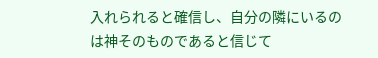入れられると確信し、自分の隣にいるのは神そのものであると信じて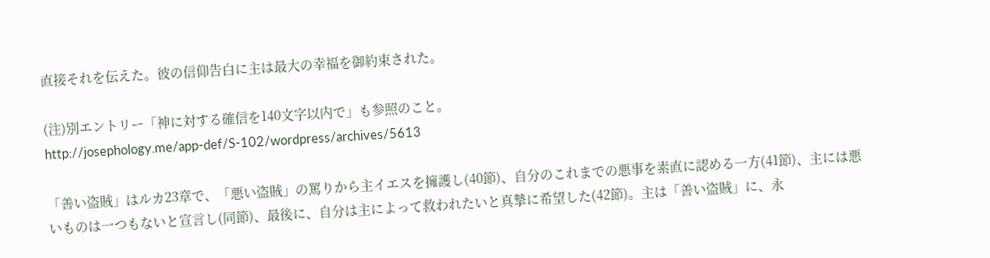直接それを伝えた。彼の信仰告白に主は最大の幸福を御約束された。

(注)別エントリー「神に対する確信を140文字以内で」も参照のこと。
http://josephology.me/app-def/S-102/wordpress/archives/5613

「善い盗賊」はルカ23章で、「悪い盗賊」の罵りから主イエスを擁護し(40節)、自分のこれまでの悪事を素直に認める一方(41節)、主には悪いものは一つもないと宣言し(同節)、最後に、自分は主によって救われたいと真摯に希望した(42節)。主は「善い盗賊」に、永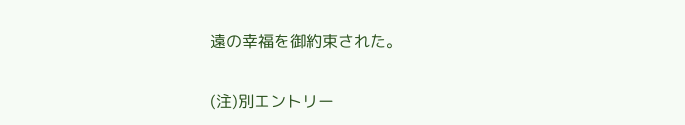遠の幸福を御約束された。

(注)別エントリー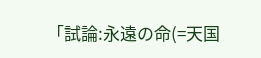「試論:永遠の命(=天国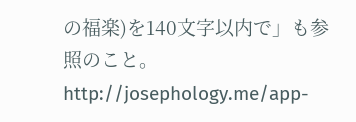の福楽)を140文字以内で」も参照のこと。
http://josephology.me/app-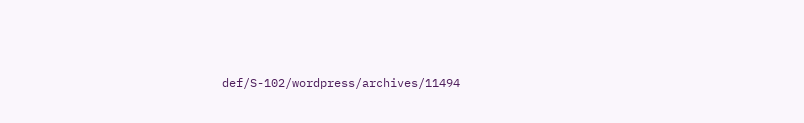def/S-102/wordpress/archives/11494